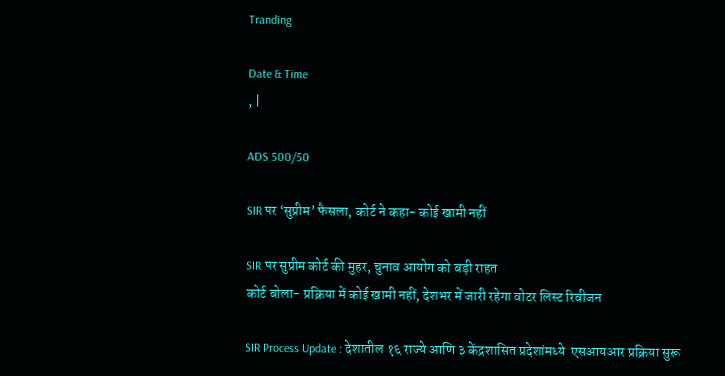Tranding

Date & Time
, |

ADS 500/50

SIR पर ‘सुप्रीम’ फैसला, कोर्ट ने कहा- कोई खामी नहीं

SIR पर सुप्रीम कोर्ट की मुहर, चुनाव आयोग को बड़ी राहत
कोर्ट बोला- प्रक्रिया में कोई खामी नहीं, देशभर में जारी रहेगा वोटर लिस्ट रिवीजन

SIR Process Update : देशातील १६ राज्ये आणि ३ केंद्रशासित प्रदेशांमध्ये  एसआयआर प्रक्रिया सुरू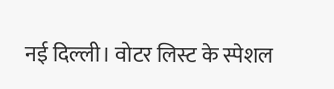नई दिल्ली। वोटर लिस्ट के स्पेशल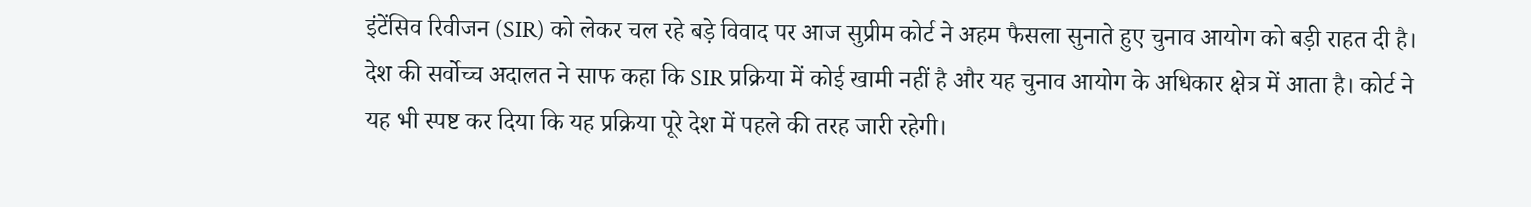इंटेंसिव रिवीजन (SIR) को लेकर चल रहे बड़े विवाद पर आज सुप्रीम कोर्ट ने अहम फैसला सुनाते हुए चुनाव आयोग को बड़ी राहत दी है। देश की सर्वोच्च अदालत ने साफ कहा कि SIR प्रक्रिया में कोई खामी नहीं है और यह चुनाव आयोग के अधिकार क्षेत्र में आता है। कोर्ट ने यह भी स्पष्ट कर दिया कि यह प्रक्रिया पूरे देश में पहले की तरह जारी रहेगी।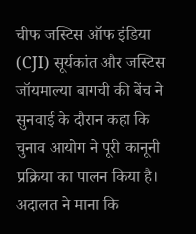चीफ जस्टिस ऑफ इंडिया (CJI) सूर्यकांत और जस्टिस जॉयमाल्या बागची की बेंच ने सुनवाई के दौरान कहा कि चुनाव आयोग ने पूरी कानूनी प्रक्रिया का पालन किया है। अदालत ने माना कि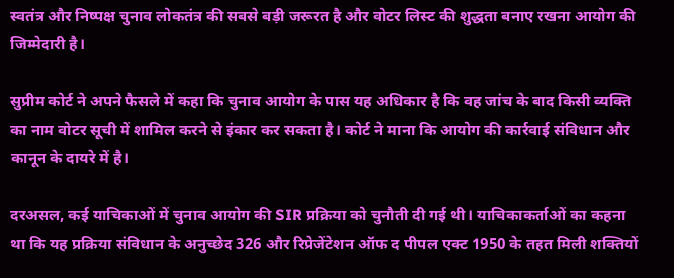स्वतंत्र और निष्पक्ष चुनाव लोकतंत्र की सबसे बड़ी जरूरत है और वोटर लिस्ट की शुद्धता बनाए रखना आयोग की जिम्मेदारी है।

सुप्रीम कोर्ट ने अपने फैसले में कहा कि चुनाव आयोग के पास यह अधिकार है कि वह जांच के बाद किसी व्यक्ति का नाम वोटर सूची में शामिल करने से इंकार कर सकता है। कोर्ट ने माना कि आयोग की कार्रवाई संविधान और कानून के दायरे में है।

दरअसल, कई याचिकाओं में चुनाव आयोग की SIR प्रक्रिया को चुनौती दी गई थी। याचिकाकर्ताओं का कहना था कि यह प्रक्रिया संविधान के अनुच्छेद 326 और रिप्रेजेंटेशन ऑफ द पीपल एक्ट 1950 के तहत मिली शक्तियों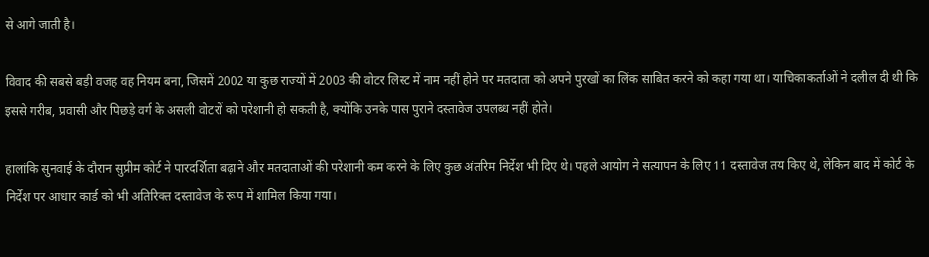से आगे जाती है।

विवाद की सबसे बड़ी वजह वह नियम बना, जिसमें 2002 या कुछ राज्यों में 2003 की वोटर लिस्ट में नाम नहीं होने पर मतदाता को अपने पुरखों का लिंक साबित करने को कहा गया था। याचिकाकर्ताओं ने दलील दी थी कि इससे गरीब, प्रवासी और पिछड़े वर्ग के असली वोटरों को परेशानी हो सकती है, क्योंकि उनके पास पुराने दस्तावेज उपलब्ध नहीं होते।

हालांकि सुनवाई के दौरान सुप्रीम कोर्ट ने पारदर्शिता बढ़ाने और मतदाताओं की परेशानी कम करने के लिए कुछ अंतरिम निर्देश भी दिए थे। पहले आयोग ने सत्यापन के लिए 11 दस्तावेज तय किए थे, लेकिन बाद में कोर्ट के निर्देश पर आधार कार्ड को भी अतिरिक्त दस्तावेज के रूप में शामिल किया गया।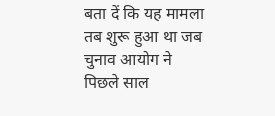बता दें कि यह मामला तब शुरू हुआ था जब चुनाव आयोग ने पिछले साल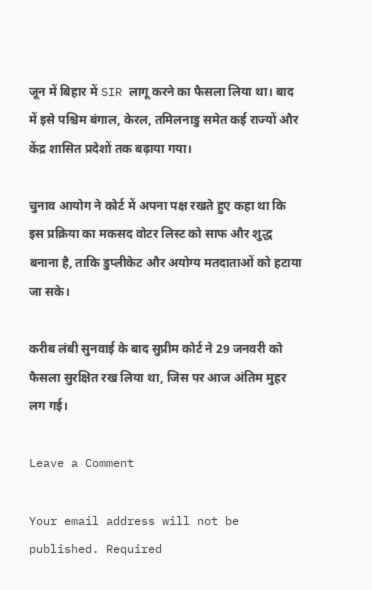जून में बिहार में SIR लागू करने का फैसला लिया था। बाद में इसे पश्चिम बंगाल, केरल, तमिलनाडु समेत कई राज्यों और केंद्र शासित प्रदेशों तक बढ़ाया गया।

चुनाव आयोग ने कोर्ट में अपना पक्ष रखते हुए कहा था कि इस प्रक्रिया का मकसद वोटर लिस्ट को साफ और शुद्ध बनाना है, ताकि डुप्लीकेट और अयोग्य मतदाताओं को हटाया जा सके।

करीब लंबी सुनवाई के बाद सुप्रीम कोर्ट ने 29 जनवरी को फैसला सुरक्षित रख लिया था, जिस पर आज अंतिम मुहर लग गई।

Leave a Comment

Your email address will not be published. Required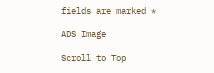fields are marked *

ADS Image

Scroll to Top